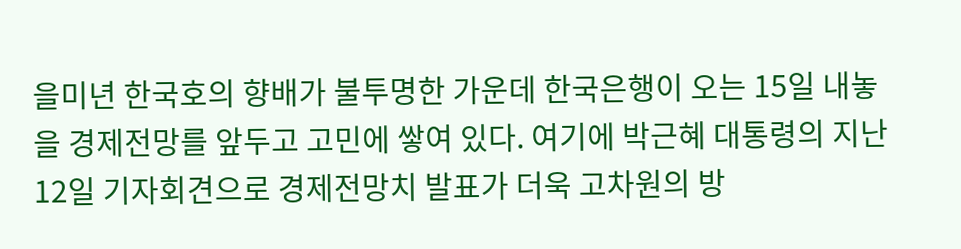을미년 한국호의 향배가 불투명한 가운데 한국은행이 오는 15일 내놓을 경제전망를 앞두고 고민에 쌓여 있다. 여기에 박근혜 대통령의 지난 12일 기자회견으로 경제전망치 발표가 더욱 고차원의 방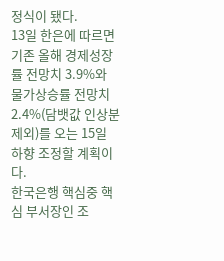정식이 됐다.
13일 한은에 따르면 기존 올해 경제성장률 전망치 3.9%와 물가상승률 전망치 2.4%(담뱃값 인상분 제외)를 오는 15일 하향 조정할 계획이다.
한국은행 핵심중 핵심 부서장인 조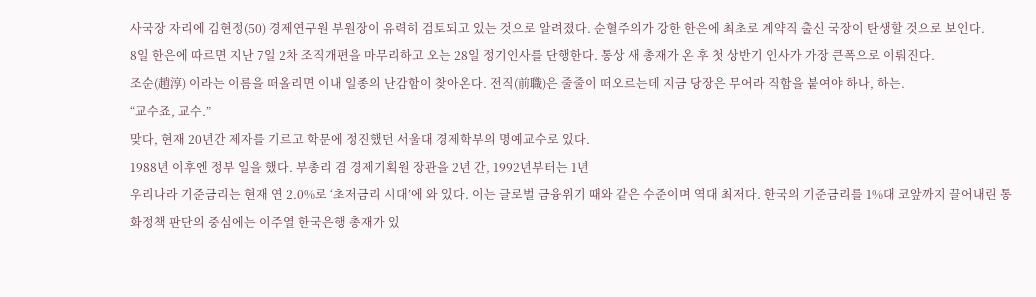사국장 자리에 김현정(50) 경제연구원 부원장이 유력히 검토되고 있는 것으로 알려졌다. 순혈주의가 강한 한은에 최초로 계약직 출신 국장이 탄생할 것으로 보인다.
8일 한은에 따르면 지난 7일 2차 조직개편을 마무리하고 오는 28일 정기인사를 단행한다. 통상 새 총재가 온 후 첫 상반기 인사가 가장 큰폭으로 이뤄진다.
조순(趙淳) 이라는 이름을 떠올리면 이내 일종의 난감함이 찾아온다. 전직(前職)은 줄줄이 떠오르는데 지금 당장은 무어라 직함을 붙여야 하나, 하는.
“교수죠, 교수.”
맞다, 현재 20년간 제자를 기르고 학문에 정진했던 서울대 경제학부의 명예교수로 있다.
1988년 이후엔 정부 일을 했다. 부총리 겸 경제기획원 장관을 2년 간, 1992년부터는 1년
우리나라 기준금리는 현재 연 2.0%로 ‘초저금리 시대’에 와 있다. 이는 글로벌 금융위기 때와 같은 수준이며 역대 최저다. 한국의 기준금리를 1%대 코앞까지 끌어내린 통화정책 판단의 중심에는 이주열 한국은행 총재가 있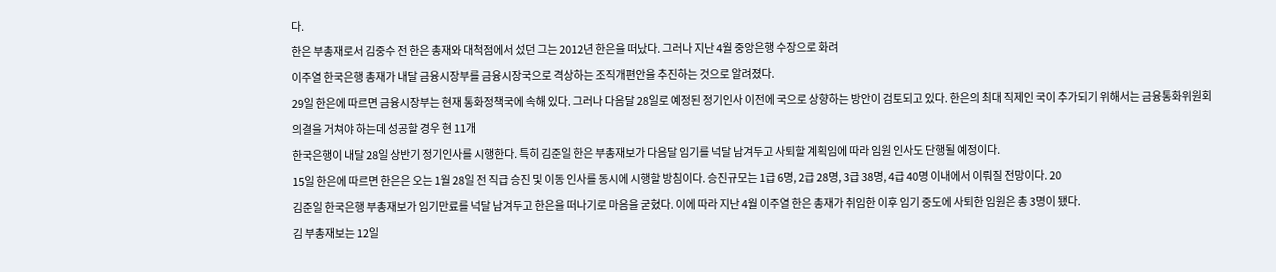다.
한은 부총재로서 김중수 전 한은 총재와 대척점에서 섰던 그는 2012년 한은을 떠났다. 그러나 지난 4월 중앙은행 수장으로 화려
이주열 한국은행 총재가 내달 금융시장부를 금융시장국으로 격상하는 조직개편안을 추진하는 것으로 알려졌다.
29일 한은에 따르면 금융시장부는 현재 통화정책국에 속해 있다. 그러나 다음달 28일로 예정된 정기인사 이전에 국으로 상향하는 방안이 검토되고 있다. 한은의 최대 직제인 국이 추가되기 위해서는 금융통화위원회 의결을 거쳐야 하는데 성공할 경우 현 11개
한국은행이 내달 28일 상반기 정기인사를 시행한다. 특히 김준일 한은 부총재보가 다음달 임기를 넉달 남겨두고 사퇴할 계획임에 따라 임원 인사도 단행될 예정이다.
15일 한은에 따르면 한은은 오는 1월 28일 전 직급 승진 및 이동 인사를 동시에 시행할 방침이다. 승진규모는 1급 6명, 2급 28명, 3급 38명, 4급 40명 이내에서 이뤄질 전망이다. 20
김준일 한국은행 부총재보가 임기만료를 넉달 남겨두고 한은을 떠나기로 마음을 굳혔다. 이에 따라 지난 4월 이주열 한은 총재가 취임한 이후 임기 중도에 사퇴한 임원은 총 3명이 됐다.
김 부총재보는 12일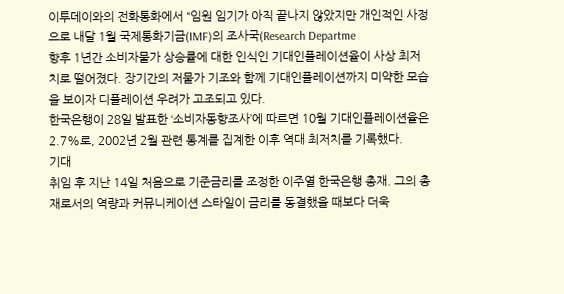이투데이와의 전화통화에서 “임원 임기가 아직 끝나지 않았지만 개인적인 사정으로 내달 1월 국제통화기금(IMF)의 조사국(Research Departme
향후 1년간 소비자물가 상승률에 대한 인식인 기대인플레이션율이 사상 최저치로 떨어졌다. 장기간의 저물가 기조와 함께 기대인플레이션까지 미약한 모습을 보이자 디플레이션 우려가 고조되고 있다.
한국은행이 28일 발표한 ‘소비자동향조사’에 따르면 10월 기대인플레이션율은 2.7%로, 2002년 2월 관련 통계를 집계한 이후 역대 최저치를 기록했다.
기대
취임 후 지난 14일 처음으로 기준금리를 조정한 이주열 한국은행 총재. 그의 총재로서의 역량과 커뮤니케이션 스타일이 금리를 동결했을 때보다 더욱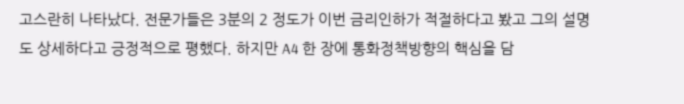고스란히 나타났다. 전문가들은 3분의 2 정도가 이번 금리인하가 적절하다고 봤고 그의 설명도 상세하다고 긍정적으로 평했다. 하지만 A4 한 장에 통화정책방향의 핵심을 담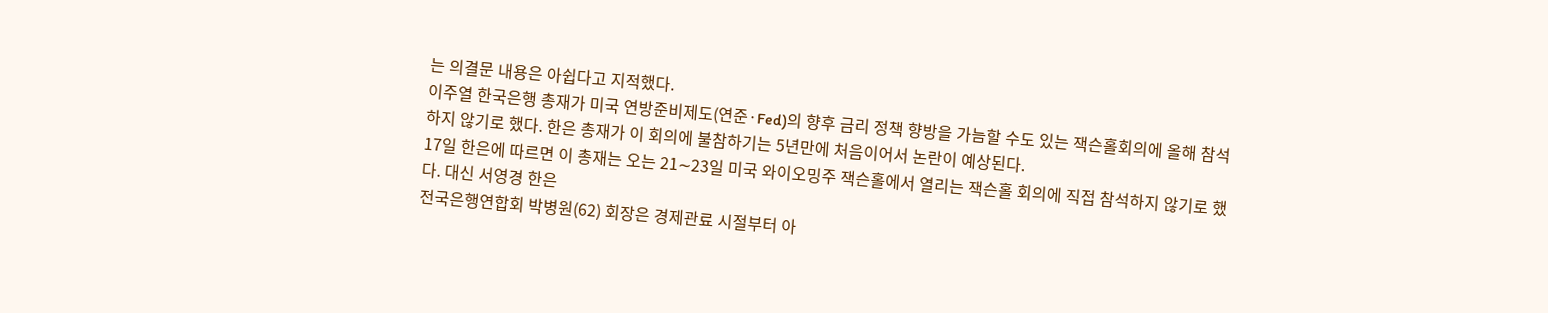는 의결문 내용은 아쉽다고 지적했다.
이주열 한국은행 총재가 미국 연방준비제도(연준·Fed)의 향후 금리 정책 향방을 가늠할 수도 있는 잭슨홀회의에 올해 참석하지 않기로 했다. 한은 총재가 이 회의에 불참하기는 5년만에 처음이어서 논란이 예상된다.
17일 한은에 따르면 이 총재는 오는 21∼23일 미국 와이오밍주 잭슨홀에서 열리는 잭슨홀 회의에 직접 참석하지 않기로 했다. 대신 서영경 한은
전국은행연합회 박병원(62) 회장은 경제관료 시절부터 아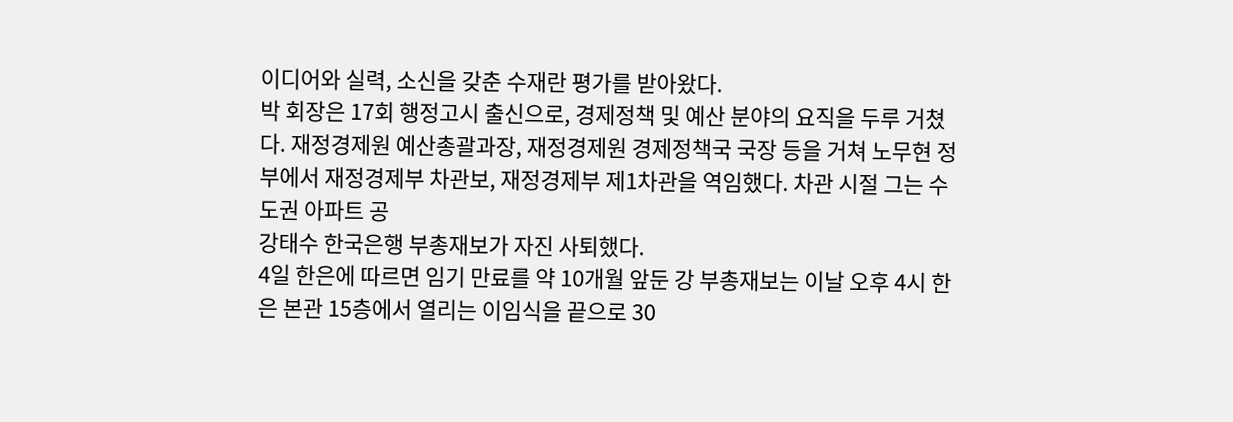이디어와 실력, 소신을 갖춘 수재란 평가를 받아왔다.
박 회장은 17회 행정고시 출신으로, 경제정책 및 예산 분야의 요직을 두루 거쳤다. 재정경제원 예산총괄과장, 재정경제원 경제정책국 국장 등을 거쳐 노무현 정부에서 재정경제부 차관보, 재정경제부 제1차관을 역임했다. 차관 시절 그는 수도권 아파트 공
강태수 한국은행 부총재보가 자진 사퇴했다.
4일 한은에 따르면 임기 만료를 약 10개월 앞둔 강 부총재보는 이날 오후 4시 한은 본관 15층에서 열리는 이임식을 끝으로 30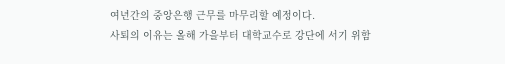여년간의 중앙은행 근무를 마무리할 예정이다.
사퇴의 이유는 올해 가을부터 대학교수로 강단에 서기 위함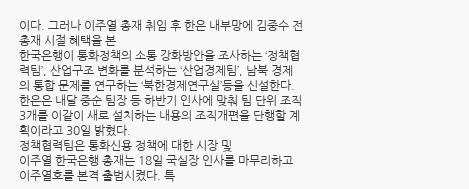이다. 그러나 이주열 총재 취임 후 한은 내부망에 김중수 전 총재 시절 혜택을 본
한국은행이 통화정책의 소통 강화방안을 조사하는 ‘정책협력팀’, 산업구조 변화를 분석하는 ‘산업경제팀’, 남북 경제의 통합 문제를 연구하는 ‘북한경제연구실’등을 신설한다.
한은은 내달 중순 팀장 등 하반기 인사에 맞춰 팀 단위 조직 3개를 이같이 새로 설치하는 내용의 조직개편을 단행할 계획이라고 30일 밝혔다.
정책협력팀은 통화신용 정책에 대한 시장 및
이주열 한국은행 총재는 18일 국실장 인사를 마무리하고 이주열호를 본격 출범시켰다. 특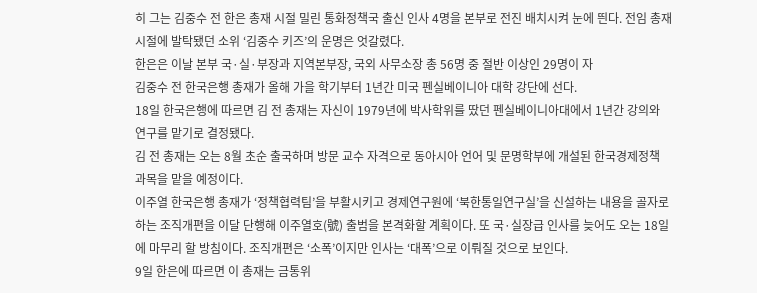히 그는 김중수 전 한은 총재 시절 밀린 통화정책국 출신 인사 4명을 본부로 전진 배치시켜 눈에 띈다. 전임 총재 시절에 발탁됐던 소위 ‘김중수 키즈’의 운명은 엇갈렸다.
한은은 이날 본부 국·실·부장과 지역본부장, 국외 사무소장 총 56명 중 절반 이상인 29명이 자
김중수 전 한국은행 총재가 올해 가을 학기부터 1년간 미국 펜실베이니아 대학 강단에 선다.
18일 한국은행에 따르면 김 전 총재는 자신이 1979년에 박사학위를 땄던 펜실베이니아대에서 1년간 강의와 연구를 맡기로 결정됐다.
김 전 총재는 오는 8월 초순 출국하며 방문 교수 자격으로 동아시아 언어 및 문명학부에 개설된 한국경제정책 과목을 맡을 예정이다.
이주열 한국은행 총재가 ‘정책협력팀’을 부활시키고 경제연구원에 ‘북한통일연구실’을 신설하는 내용을 골자로 하는 조직개편을 이달 단행해 이주열호(號) 출범을 본격화할 계획이다. 또 국·실장급 인사를 늦어도 오는 18일에 마무리 할 방침이다. 조직개편은 ‘소폭’이지만 인사는 ‘대폭’으로 이뤄질 것으로 보인다.
9일 한은에 따르면 이 총재는 금통위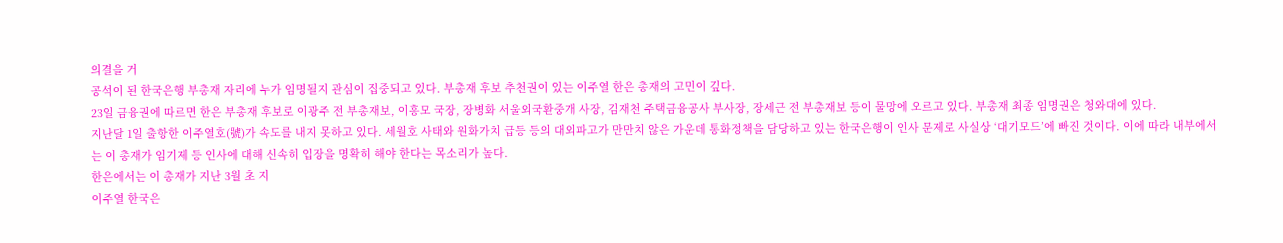의결을 거
공석이 된 한국은행 부총재 자리에 누가 임명될지 관심이 집중되고 있다. 부총재 후보 추천권이 있는 이주열 한은 총재의 고민이 깊다.
23일 금융권에 따르면 한은 부총재 후보로 이광주 전 부총재보, 이흥모 국장, 장병화 서울외국환중개 사장, 김재천 주택금융공사 부사장, 장세근 전 부총재보 등이 물망에 오르고 있다. 부총재 최종 임명권은 청와대에 있다.
지난달 1일 출항한 이주열호(號)가 속도를 내지 못하고 있다. 세월호 사태와 원화가치 급등 등의 대외파고가 만만치 않은 가운데 통화정책을 담당하고 있는 한국은행이 인사 문제로 사실상 ‘대기모드’에 빠진 것이다. 이에 따라 내부에서는 이 총재가 임기제 등 인사에 대해 신속히 입장을 명확히 해야 한다는 목소리가 높다.
한은에서는 이 총재가 지난 3월 초 지
이주열 한국은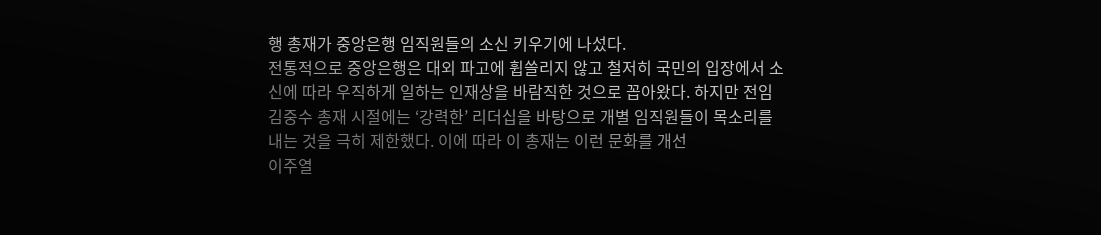행 총재가 중앙은행 임직원들의 소신 키우기에 나섰다.
전통적으로 중앙은행은 대외 파고에 휩쓸리지 않고 철저히 국민의 입장에서 소신에 따라 우직하게 일하는 인재상을 바람직한 것으로 꼽아왔다. 하지만 전임 김중수 총재 시절에는 ‘강력한’ 리더십을 바탕으로 개별 임직원들이 목소리를 내는 것을 극히 제한했다. 이에 따라 이 총재는 이런 문화를 개선
이주열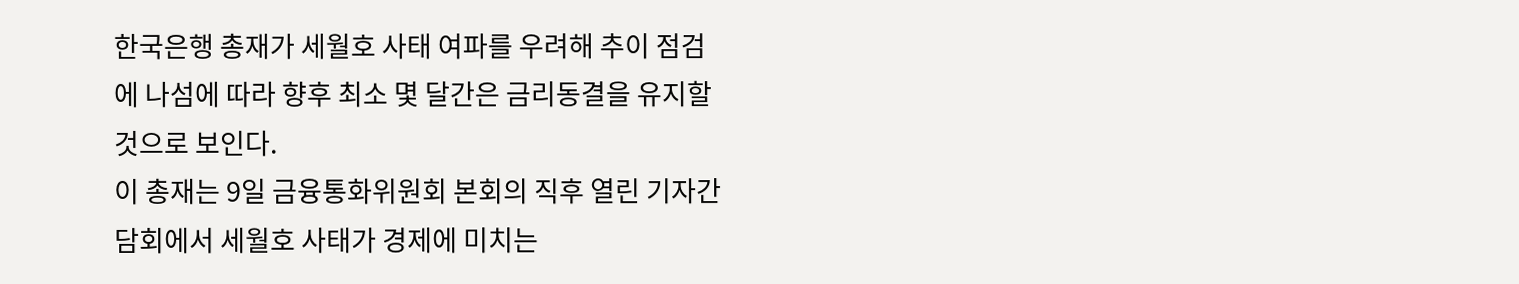한국은행 총재가 세월호 사태 여파를 우려해 추이 점검에 나섬에 따라 향후 최소 몇 달간은 금리동결을 유지할 것으로 보인다.
이 총재는 9일 금융통화위원회 본회의 직후 열린 기자간담회에서 세월호 사태가 경제에 미치는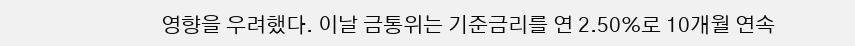영향을 우려했다. 이날 금통위는 기준금리를 연 2.50%로 10개월 연속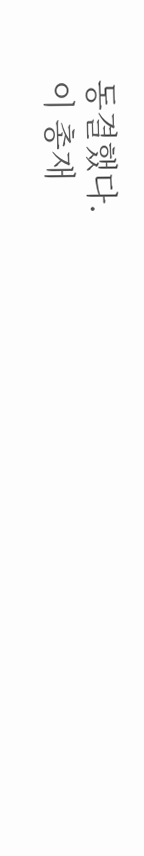동결했다.
이 총재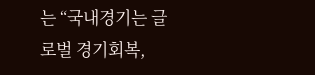는 “국내경기는 글로벌 경기회복,